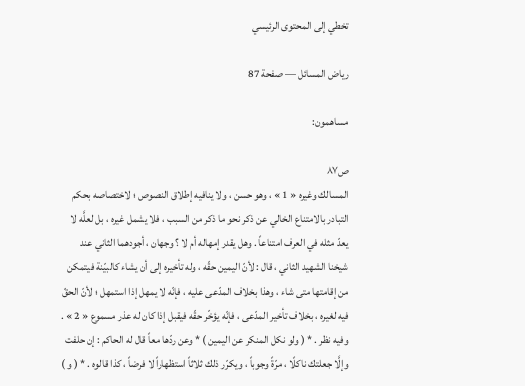تخطي إلى المحتوى الرئيسي

رياض المسائل — صفحة 87

مساهمون:

ص٨٧
المسالك وغيره « 1 » ، وهو حسن ، ولا ينافيه إطلاق النصوص ؛ لاختصاصه بحكم التبادر بالامتناع الخالي عن ذكر نحو ما ذكر من السبب ، فلا يشمل غيره ، بل لعلَّه لا يعدّ مثله في العرف امتناعاً . وهل يقدر إمهاله أم لا ؟ وجهان ، أجودهما الثاني عند شيخنا الشهيد الثاني ، قال : لأنّ اليمين حقّه ، وله تأخيره إلى أن يشاء كالبيّنة فيتمكن من إقامتها متى شاء ، وهذا بخلاف المدّعى عليه ، فإنّه لا يمهل إذا استمهل ؛ لأنّ الحقّ فيه لغيره ، بخلاف تأخير المدّعى ، فإنّه يؤخّر حقّه فيقبل إذا كان له عذر مسموع « 2 » . وفيه نظر . * ( ولو نكل المنكر عن اليمين ) * وعن ردّها معاً قال له الحاكم : إن حلفت وإلَّا جعلتك ناكلًا ، مرّةً وجوباً ، ويكرّر ذلك ثلاثاً استظهاراً لا فرضاً ، كذا قالوه . * ( و )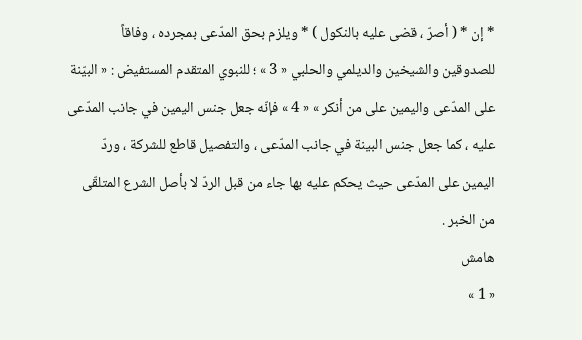* إن * ( أصرّ ، قضى عليه بالنكول ) * ويلزم بحق المدّعى بمجرده ، وفاقاً للصدوقين والشيخين والديلمي والحلبي « 3 » ؛ للنبوي المتقدم المستفيض : « البيّنة على المدّعى واليمين على من أنكر » « 4 » فإنّه جعل جنس اليمين في جانب المدّعى عليه ، كما جعل جنس البينة في جانب المدّعى ، والتفصيل قاطع للشركة ، وردّ اليمين على المدّعى حيث يحكم عليه بها جاء من قبل الردّ لا بأصل الشرع المتلقّى من الخبر .
هامش
« 1 »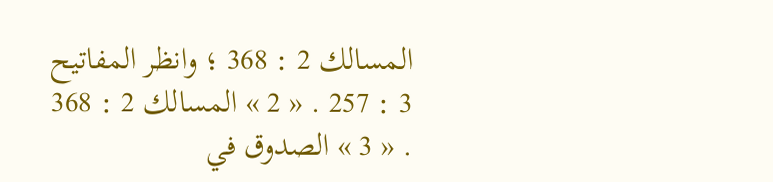المسالك 2 : 368 ؛ وانظر المفاتيح 3 : 257 . « 2 » المسالك 2 : 368 . « 3 » الصدوق في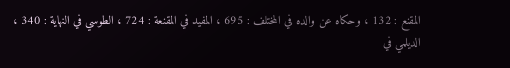المقنع : 132 ، وحكاه عن والده في المختلف : 695 ، المفيد في المقنعة : 724 ، الطوسي في النهاية : 340 ، الديلمي في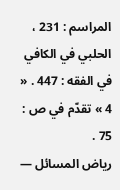المراسم : 231 ، الحلبي في الكافي في الفقه : 447 . « 4 » تقدّم في ص : 75 .
رياض المسائل —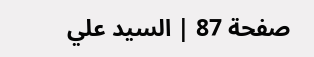صفحة 87 | السيد علي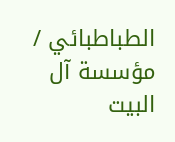الطباطبائي / مؤسسة آل البيت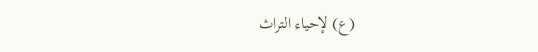(ع) لإحياء التراث